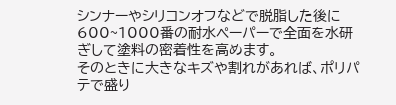シンナーやシリコンオフなどで脱脂した後に600~1000番の耐水ペーパーで全面を水研ぎして塗料の密着性を高めます。
そのときに大きなキズや割れがあれば、ポリパテで盛り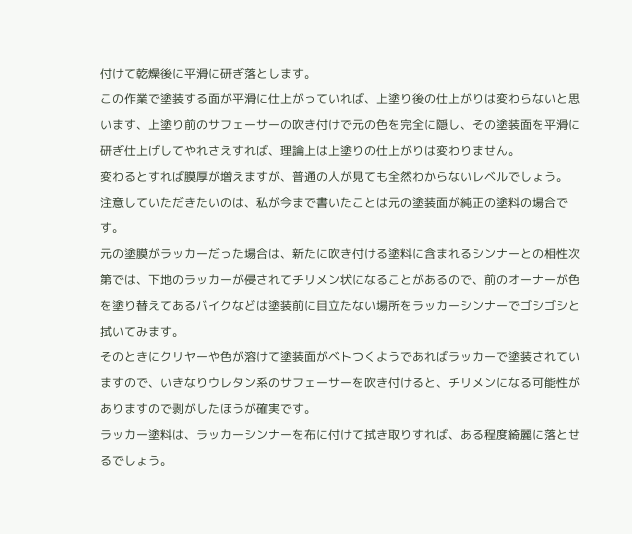付けて乾燥後に平滑に研ぎ落とします。
この作業で塗装する面が平滑に仕上がっていれば、上塗り後の仕上がりは変わらないと思います、上塗り前のサフェーサーの吹き付けで元の色を完全に隠し、その塗装面を平滑に研ぎ仕上げしてやれさえすれば、理論上は上塗りの仕上がりは変わりません。
変わるとすれば膜厚が増えますが、普通の人が見ても全然わからないレベルでしょう。
注意していただきたいのは、私が今まで書いたことは元の塗装面が純正の塗料の場合です。
元の塗膜がラッカーだった場合は、新たに吹き付ける塗料に含まれるシンナーとの相性次第では、下地のラッカーが侵されてチリメン状になることがあるので、前のオーナーが色を塗り替えてあるバイクなどは塗装前に目立たない場所をラッカーシンナーでゴシゴシと拭いてみます。
そのときにクリヤーや色が溶けて塗装面がベトつくようであればラッカーで塗装されていますので、いきなりウレタン系のサフェーサーを吹き付けると、チリメンになる可能性がありますので剥がしたほうが確実です。
ラッカー塗料は、ラッカーシンナーを布に付けて拭き取りすれば、ある程度綺麗に落とせるでしょう。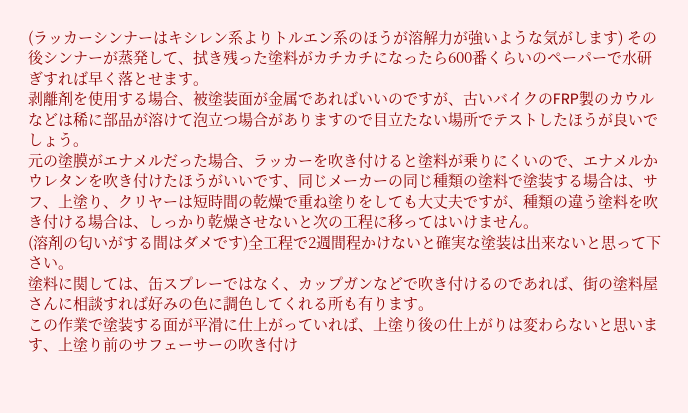(ラッカーシンナーはキシレン系よりトルエン系のほうが溶解力が強いような気がします) その後シンナーが蒸発して、拭き残った塗料がカチカチになったら600番くらいのペーパーで水研ぎすれば早く落とせます。
剥離剤を使用する場合、被塗装面が金属であればいいのですが、古いバイクのFRP製のカウルなどは稀に部品が溶けて泡立つ場合がありますので目立たない場所でテストしたほうが良いでしょう。
元の塗膜がエナメルだった場合、ラッカーを吹き付けると塗料が乗りにくいので、エナメルかウレタンを吹き付けたほうがいいです、同じメーカーの同じ種類の塗料で塗装する場合は、サフ、上塗り、クリヤーは短時間の乾燥で重ね塗りをしても大丈夫ですが、種類の違う塗料を吹き付ける場合は、しっかり乾燥させないと次の工程に移ってはいけません。
(溶剤の匂いがする間はダメです)全工程で2週間程かけないと確実な塗装は出来ないと思って下さい。
塗料に関しては、缶スプレーではなく、カップガンなどで吹き付けるのであれば、街の塗料屋さんに相談すれば好みの色に調色してくれる所も有ります。
この作業で塗装する面が平滑に仕上がっていれば、上塗り後の仕上がりは変わらないと思います、上塗り前のサフェーサーの吹き付け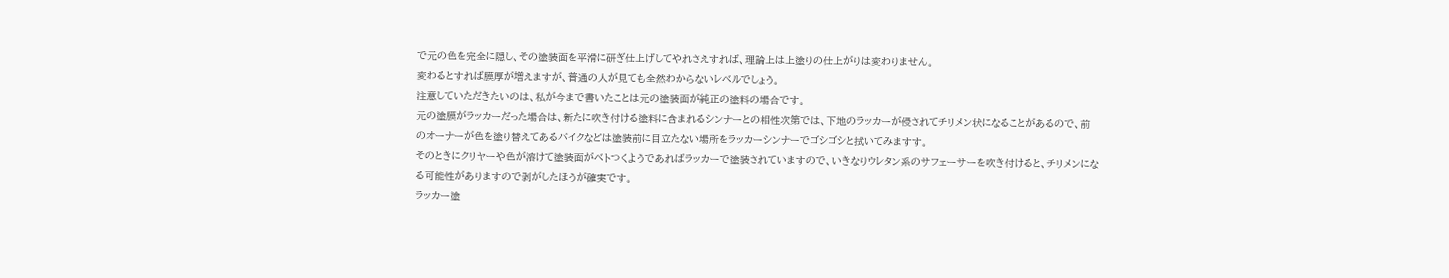で元の色を完全に隠し、その塗装面を平滑に研ぎ仕上げしてやれさえすれば、理論上は上塗りの仕上がりは変わりません。
変わるとすれば膜厚が増えますが、普通の人が見ても全然わからないレベルでしょう。
注意していただきたいのは、私が今まで書いたことは元の塗装面が純正の塗料の場合です。
元の塗膜がラッカーだった場合は、新たに吹き付ける塗料に含まれるシンナーとの相性次第では、下地のラッカーが侵されてチリメン状になることがあるので、前のオーナーが色を塗り替えてあるバイクなどは塗装前に目立たない場所をラッカーシンナーでゴシゴシと拭いてみますす。
そのときにクリヤーや色が溶けて塗装面がベトつくようであればラッカーで塗装されていますので、いきなりウレタン系のサフェーサーを吹き付けると、チリメンになる可能性がありますので剥がしたほうが確実です。
ラッカー塗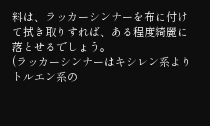料は、ラッカーシンナーを布に付けて拭き取りすれば、ある程度綺麗に落とせるでしょう。
(ラッカーシンナーはキシレン系よりトルエン系の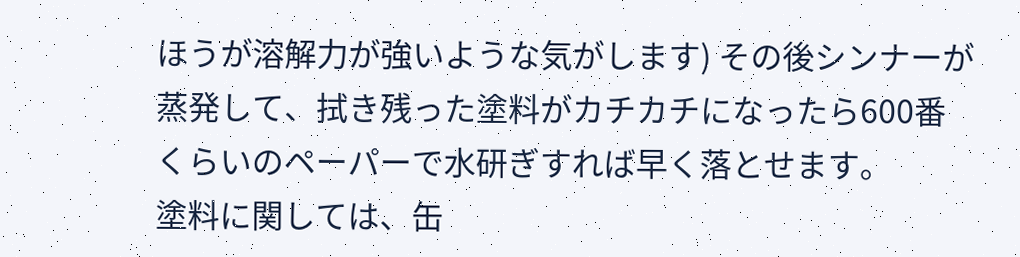ほうが溶解力が強いような気がします) その後シンナーが蒸発して、拭き残った塗料がカチカチになったら600番くらいのペーパーで水研ぎすれば早く落とせます。
塗料に関しては、缶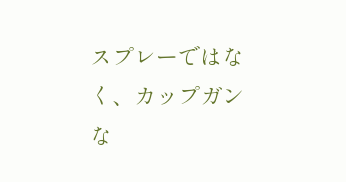スプレーではなく、カップガンな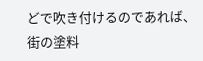どで吹き付けるのであれば、街の塗料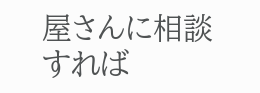屋さんに相談すれば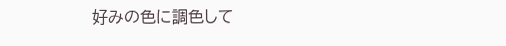好みの色に調色して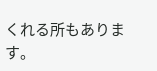くれる所もあります。